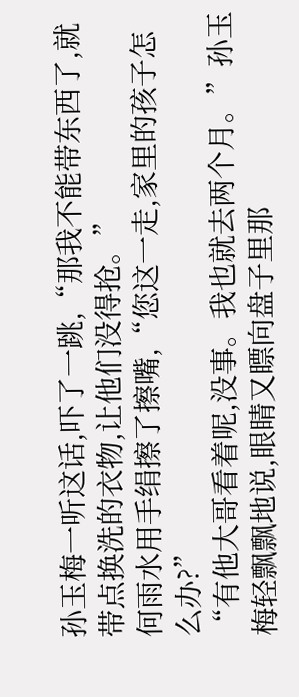孙玉梅一听这话,吓了一跳,“那我不能带东西了,就带点换洗的衣物,让他们没得抢。”
何雨水用手绢擦了擦嘴,“您这一走,家里的孩子怎么办?”
“有他大哥看着呢,没事。我也就去两个月。”孙玉梅轻飘飘地说,眼睛又瞟向盘子里那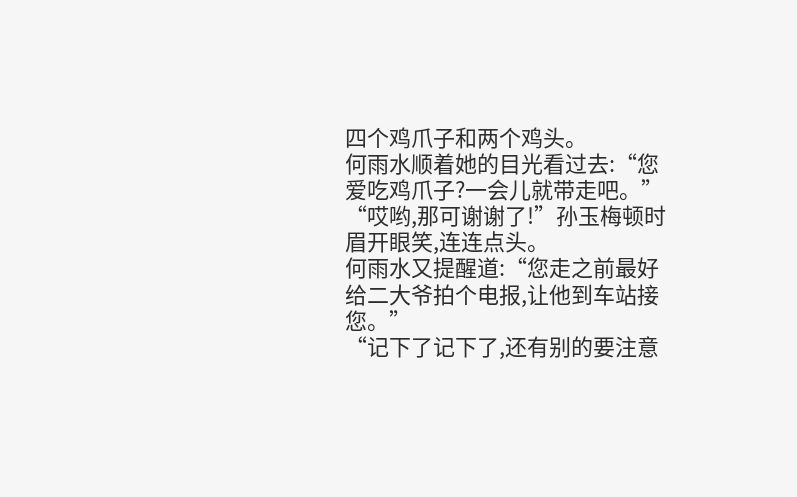四个鸡爪子和两个鸡头。
何雨水顺着她的目光看过去:“您爱吃鸡爪子?一会儿就带走吧。”
“哎哟,那可谢谢了!”孙玉梅顿时眉开眼笑,连连点头。
何雨水又提醒道:“您走之前最好给二大爷拍个电报,让他到车站接您。”
“记下了记下了,还有别的要注意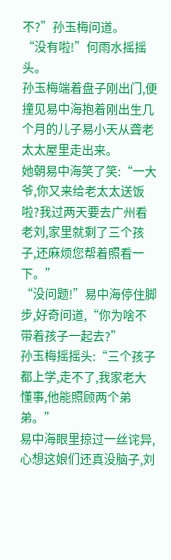不?”孙玉梅问道。
“没有啦!”何雨水摇摇头。
孙玉梅端着盘子刚出门,便撞见易中海抱着刚出生几个月的儿子易小天从聋老太太屋里走出来。
她朝易中海笑了笑:“一大爷,你又来给老太太送饭啦?我过两天要去广州看老刘,家里就剩了三个孩子,还麻烦您帮着照看一下。”
“没问题!”易中海停住脚步,好奇问道,“你为啥不带着孩子一起去?”
孙玉梅摇摇头:“三个孩子都上学,走不了,我家老大懂事,他能照顾两个弟弟。”
易中海眼里掠过一丝诧异,心想这娘们还真没脑子,刘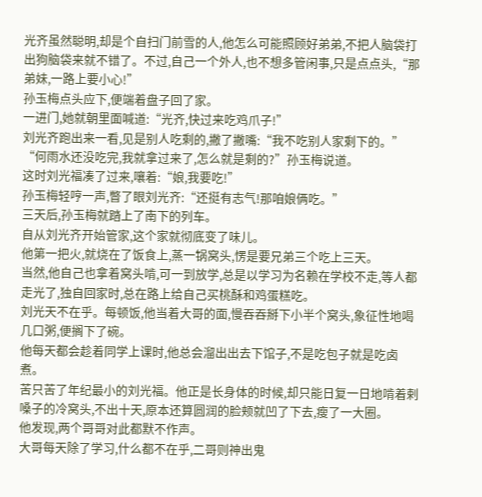光齐虽然聪明,却是个自扫门前雪的人,他怎么可能照顾好弟弟,不把人脑袋打出狗脑袋来就不错了。不过,自己一个外人,也不想多管闲事,只是点点头,“那弟妹,一路上要小心!”
孙玉梅点头应下,便端着盘子回了家。
一进门,她就朝里面喊道:“光齐,快过来吃鸡爪子!”
刘光齐跑出来一看,见是别人吃剩的,撇了撇嘴:“我不吃别人家剩下的。”
“何雨水还没吃完,我就拿过来了,怎么就是剩的?”孙玉梅说道。
这时刘光福凑了过来,嚷着:“娘,我要吃!”
孙玉梅轻哼一声,瞥了眼刘光齐:“还挺有志气!那咱娘俩吃。”
三天后,孙玉梅就踏上了南下的列车。
自从刘光齐开始管家,这个家就彻底变了味儿。
他第一把火,就烧在了饭食上,蒸一锅窝头,愣是要兄弟三个吃上三天。
当然,他自己也拿着窝头啃,可一到放学,总是以学习为名赖在学校不走,等人都走光了,独自回家时,总在路上给自己买桃酥和鸡蛋糕吃。
刘光天不在乎。每顿饭,他当着大哥的面,慢吞吞掰下小半个窝头,象征性地喝几口粥,便搁下了碗。
他每天都会趁着同学上课时,他总会溜出出去下馆子,不是吃包子就是吃卤煮。
苦只苦了年纪最小的刘光福。他正是长身体的时候,却只能日复一日地啃着剌嗓子的冷窝头,不出十天,原本还算圆润的脸颊就凹了下去,瘦了一大圈。
他发现,两个哥哥对此都默不作声。
大哥每天除了学习,什么都不在乎,二哥则神出鬼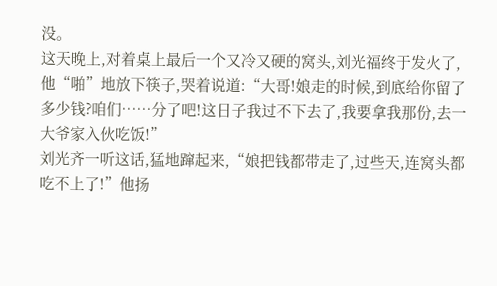没。
这天晚上,对着桌上最后一个又冷又硬的窝头,刘光福终于发火了,他“啪”地放下筷子,哭着说道:“大哥!娘走的时候,到底给你留了多少钱?咱们……分了吧!这日子我过不下去了,我要拿我那份,去一大爷家入伙吃饭!”
刘光齐一听这话,猛地蹿起来,“娘把钱都带走了,过些天,连窝头都吃不上了!”他扬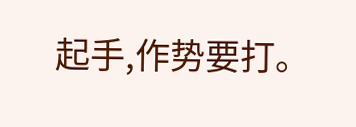起手,作势要打。